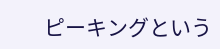ピーキングという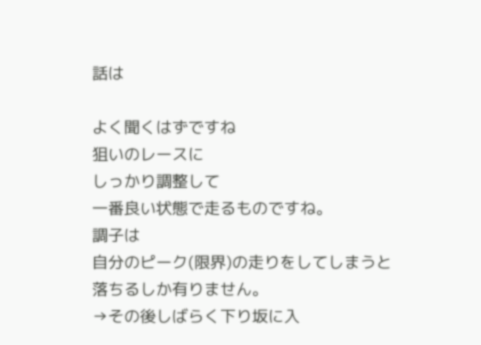話は

よく聞くはずですね
狙いのレースに
しっかり調整して
一番良い状態で走るものですね。
調子は
自分のピーク(限界)の走りをしてしまうと
落ちるしか有りません。
→その後しばらく下り坂に入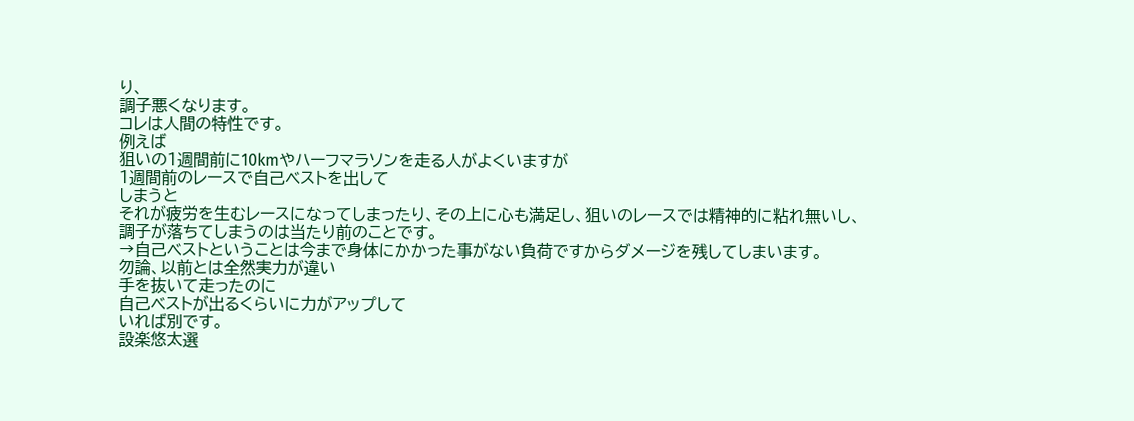り、
調子悪くなります。
コレは人間の特性です。
例えば
狙いの1週間前に10kmやハーフマラソンを走る人がよくいますが
1週間前のレースで自己ベストを出して
しまうと
それが疲労を生むレースになってしまったり、その上に心も満足し、狙いのレースでは精神的に粘れ無いし、
調子が落ちてしまうのは当たり前のことです。
→自己ベストということは今まで身体にかかった事がない負荷ですからダメージを残してしまいます。
勿論、以前とは全然実力が違い
手を抜いて走ったのに
自己ベストが出るくらいに力がアップして
いれば別です。
設楽悠太選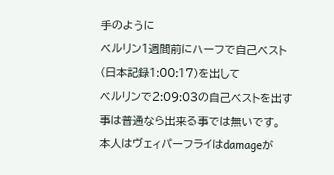手のように
ベルリン1週間前にハーフで自己ベスト
(日本記録1:00:17)を出して
ベルリンで2:09:03の自己ベストを出す
事は普通なら出来る事では無いです。
本人はヴェィパーフライはdamageが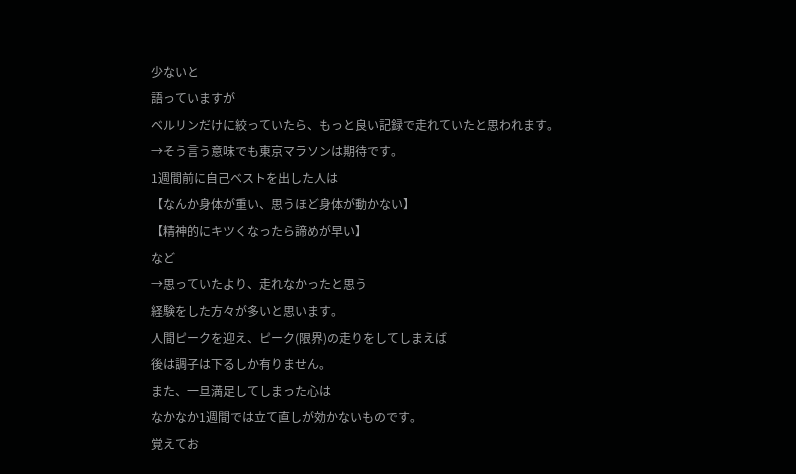少ないと
語っていますが
ベルリンだけに絞っていたら、もっと良い記録で走れていたと思われます。
→そう言う意味でも東京マラソンは期待です。
1週間前に自己ベストを出した人は
【なんか身体が重い、思うほど身体が動かない】
【精神的にキツくなったら諦めが早い】
など
→思っていたより、走れなかったと思う
経験をした方々が多いと思います。
人間ピークを迎え、ピーク(限界)の走りをしてしまえば
後は調子は下るしか有りません。
また、一旦満足してしまった心は
なかなか1週間では立て直しが効かないものです。
覚えてお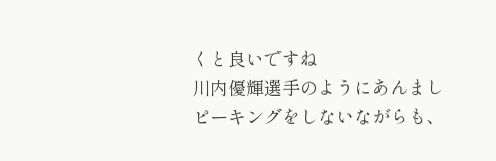くと良いですね
川内優輝選手のようにあんましピーキングをしないながらも、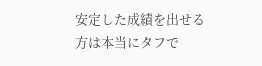安定した成績を出せる
方は本当にタフで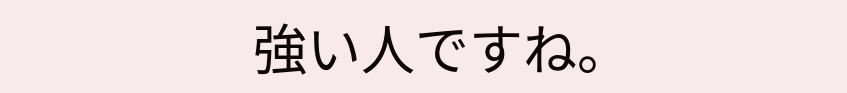強い人ですね。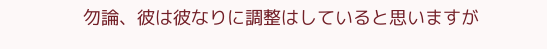勿論、彼は彼なりに調整はしていると思いますが